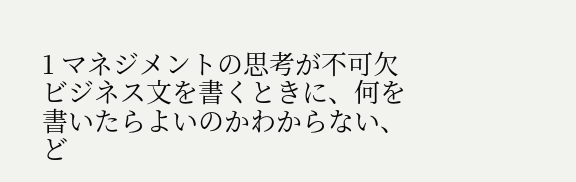1 マネジメントの思考が不可欠 ビジネス文を書くときに、何を書いたらよいのかわからない、ど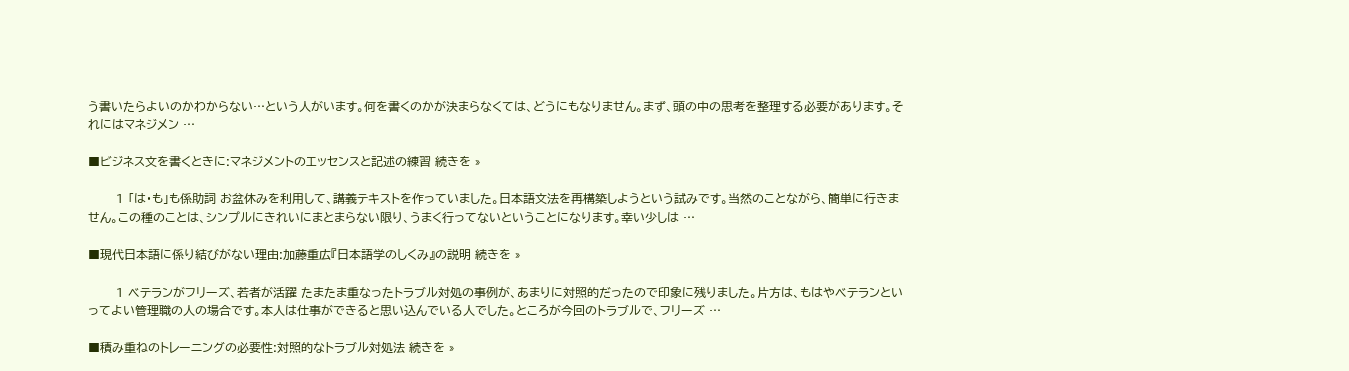う書いたらよいのかわからない…という人がいます。何を書くのかが決まらなくては、どうにもなりません。まず、頭の中の思考を整理する必要があります。それにはマネジメン …

■ビジネス文を書くときに:マネジメントのエッセンスと記述の練習 続きを »

       1 「は・も」も係助詞 お盆休みを利用して、講義テキストを作っていました。日本語文法を再構築しようという試みです。当然のことながら、簡単に行きません。この種のことは、シンプルにきれいにまとまらない限り、うまく行ってないということになります。幸い少しは …

■現代日本語に係り結びがない理由:加藤重広『日本語学のしくみ』の説明 続きを »

       1 ベテランがフリーズ、若者が活躍 たまたま重なったトラブル対処の事例が、あまりに対照的だったので印象に残りました。片方は、もはやベテランといってよい管理職の人の場合です。本人は仕事ができると思い込んでいる人でした。ところが今回のトラブルで、フリーズ …

■積み重ねのトレーニングの必要性:対照的なトラブル対処法 続きを »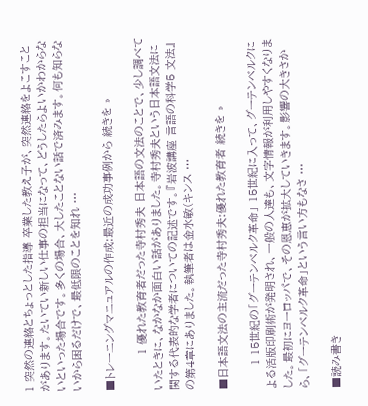1 突然の連絡とちょっとした指導 卒業した教え子が、突然連絡をよこすことがあります。たいてい新しい仕事の担当になって、どうしたらよいかわからないといった場合です。多くの場合、大したことない話で済みます。何も知らないから困るだけで、最低限のことを知れ …

■トレーニングマニュアルの作成:最近の成功事例から 続きを »

         1 優れた教育者だった寺村秀夫 日本語の文法のことで、少し調べていたときに、なかなか面白い話がありました。寺村秀夫という日本語文法に関する代表的な学者についての記述です。『岩波講座 言語の科学5 文法』の第4章にありました。執筆者は金水敏(キンス …

■日本語文法の主流だった寺村秀夫:優れた教育者 続きを »

      1 15世紀の「グーテンベルク革命」 15世紀に入って、グーテンベルクによる活版印刷術が発明され、一般の人達も、文字情報が利用しやすくなりました。最初にヨーロッパで、その恩恵が拡大していきます。影響の大きさから、「グーテンベルク革命」という言い方もなさ …

■読み書き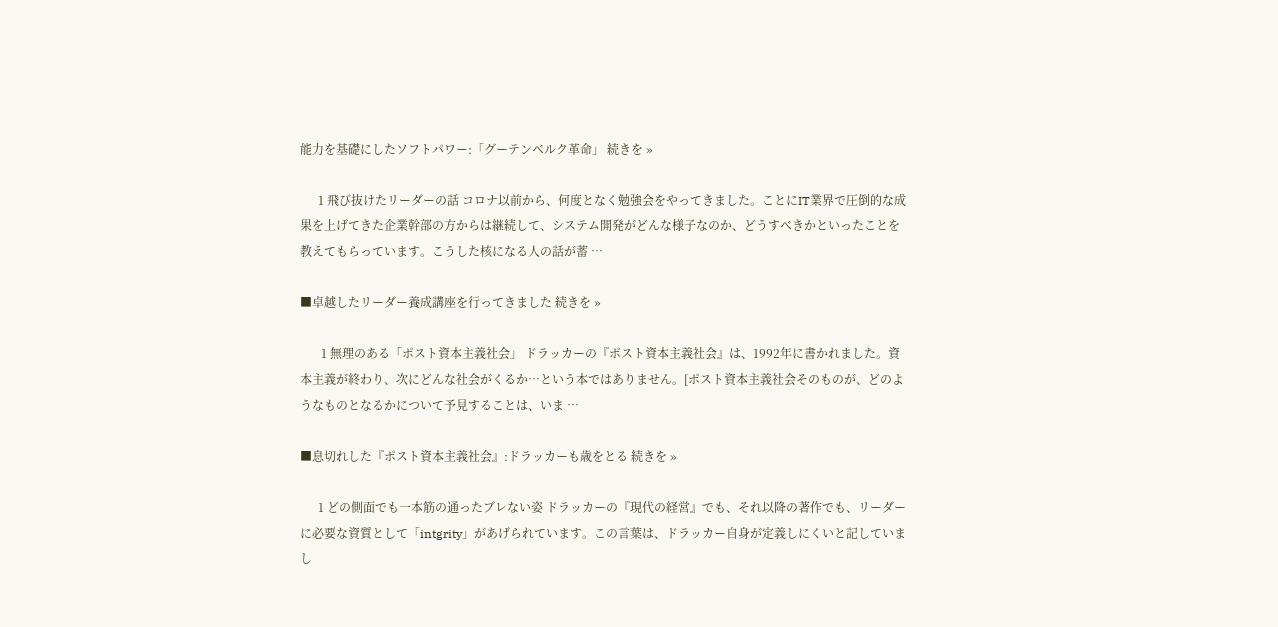能力を基礎にしたソフトパワー:「グーテンベルク革命」 続きを »

      1 飛び抜けたリーダーの話 コロナ以前から、何度となく勉強会をやってきました。ことにIT業界で圧倒的な成果を上げてきた企業幹部の方からは継続して、システム開発がどんな様子なのか、どうすべきかといったことを教えてもらっています。こうした核になる人の話が蓄 …

■卓越したリーダー養成講座を行ってきました 続きを »

       1 無理のある「ポスト資本主義社会」 ドラッカーの『ポスト資本主義社会』は、1992年に書かれました。資本主義が終わり、次にどんな社会がくるか…という本ではありません。[ポスト資本主義社会そのものが、どのようなものとなるかについて予見することは、いま …

■息切れした『ポスト資本主義社会』:ドラッカーも歳をとる 続きを »

      1 どの側面でも一本筋の通ったブレない姿 ドラッカーの『現代の経営』でも、それ以降の著作でも、リーダーに必要な資質として「intgrity」があげられています。この言葉は、ドラッカー自身が定義しにくいと記していまし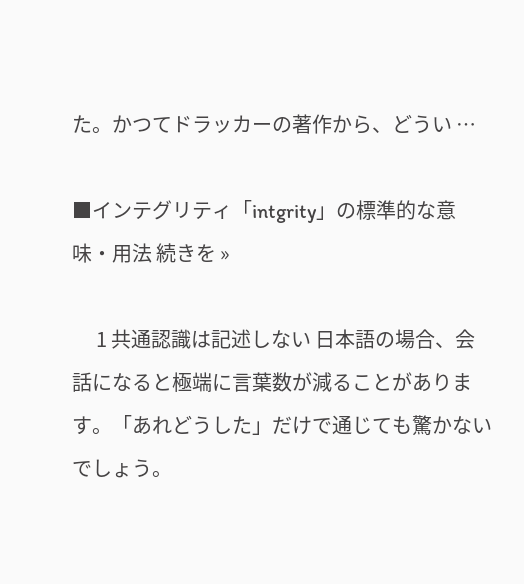た。かつてドラッカーの著作から、どうい …

■インテグリティ「intgrity」の標準的な意味・用法 続きを »

      1 共通認識は記述しない 日本語の場合、会話になると極端に言葉数が減ることがあります。「あれどうした」だけで通じても驚かないでしょう。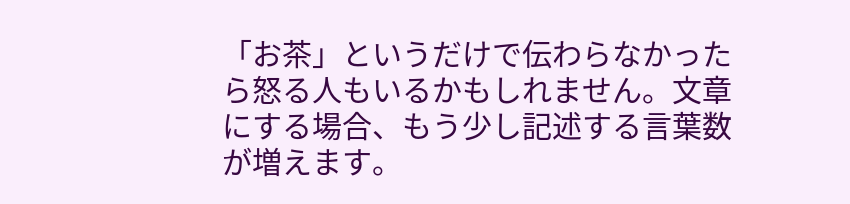「お茶」というだけで伝わらなかったら怒る人もいるかもしれません。文章にする場合、もう少し記述する言葉数が増えます。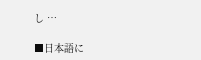し …

■日本語に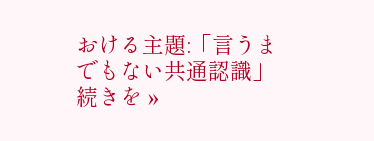おける主題:「言うまでもない共通認識」 続きを »